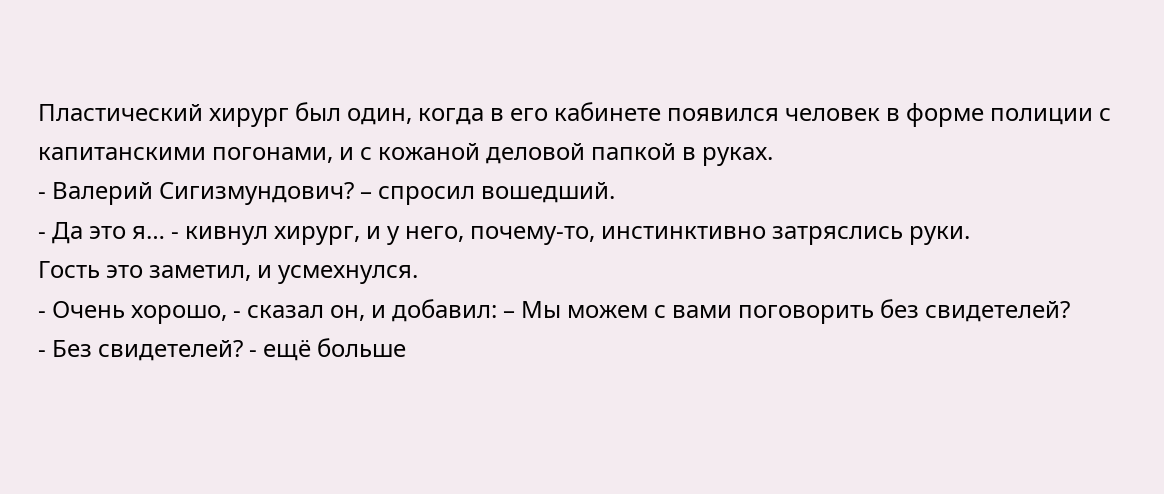Пластический хирург был один, когда в его кабинете появился человек в форме полиции с капитанскими погонами, и с кожаной деловой папкой в руках.
- Валерий Сигизмундович? – спросил вошедший.
- Да это я… - кивнул хирург, и у него, почему-то, инстинктивно затряслись руки.
Гость это заметил, и усмехнулся.
- Очень хорошо, - сказал он, и добавил: – Мы можем с вами поговорить без свидетелей?
- Без свидетелей? - ещё больше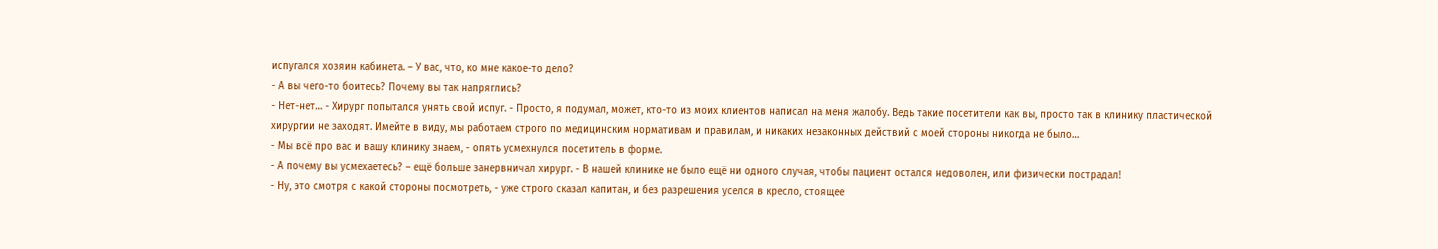испугался хозяин кабинета. – У вас, что, ко мне какое-то дело?
- А вы чего-то боитесь? Почему вы так напряглись?
- Нет-нет… - Хирург попытался унять свой испуг. - Просто, я подумал, может, кто-то из моих клиентов написал на меня жалобу. Ведь такие посетители как вы, просто так в клинику пластической хирургии не заходят. Имейте в виду, мы работаем строго по медицинским нормативам и правилам, и никаких незаконных действий с моей стороны никогда не было…
- Мы всё про вас и вашу клинику знаем, - опять усмехнулся посетитель в форме.
- А почему вы усмехаетесь? – ещё больше занервничал хирург. - В нашей клинике не было ещё ни одного случая, чтобы пациент остался недоволен, или физически пострадал!
- Ну, это смотря с какой стороны посмотреть, - уже строго сказал капитан, и без разрешения уселся в кресло, стоящее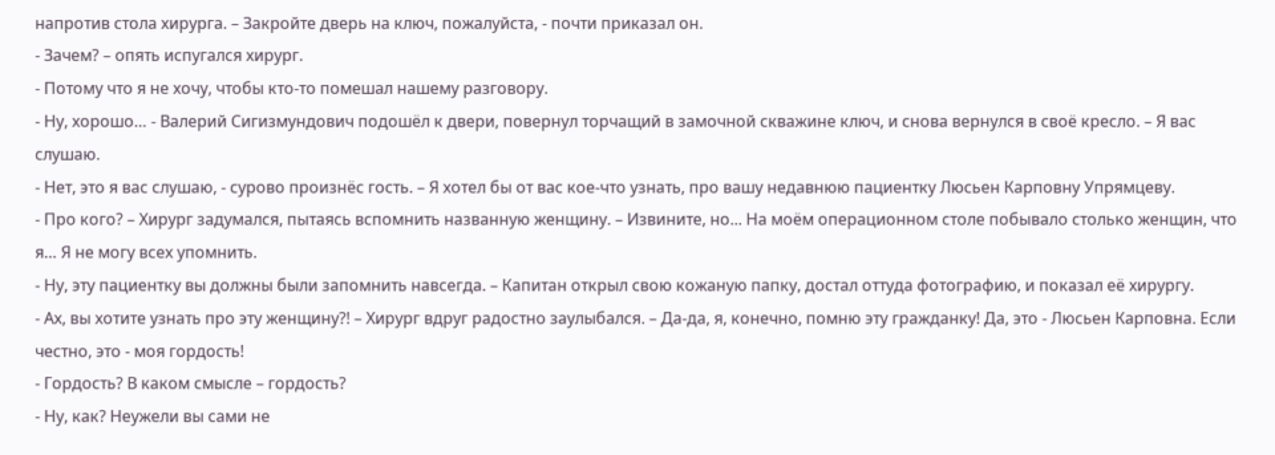напротив стола хирурга. – Закройте дверь на ключ, пожалуйста, - почти приказал он.
- Зачем? – опять испугался хирург.
- Потому что я не хочу, чтобы кто-то помешал нашему разговору.
- Ну, хорошо… - Валерий Сигизмундович подошёл к двери, повернул торчащий в замочной скважине ключ, и снова вернулся в своё кресло. – Я вас слушаю.
- Нет, это я вас слушаю, - сурово произнёс гость. – Я хотел бы от вас кое-что узнать, про вашу недавнюю пациентку Люсьен Карповну Упрямцеву.
- Про кого? – Хирург задумался, пытаясь вспомнить названную женщину. – Извините, но... На моём операционном столе побывало столько женщин, что я… Я не могу всех упомнить.
- Ну, эту пациентку вы должны были запомнить навсегда. – Капитан открыл свою кожаную папку, достал оттуда фотографию, и показал её хирургу.
- Ах, вы хотите узнать про эту женщину?! – Хирург вдруг радостно заулыбался. – Да-да, я, конечно, помню эту гражданку! Да, это - Люсьен Карповна. Если честно, это - моя гордость!
- Гордость? В каком смысле – гордость?
- Ну, как? Неужели вы сами не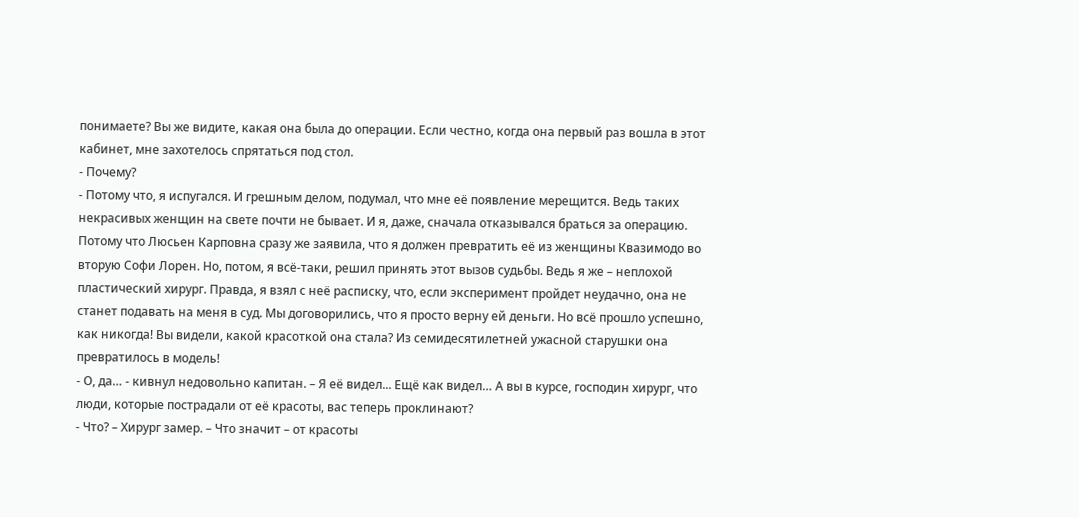понимаете? Вы же видите, какая она была до операции. Если честно, когда она первый раз вошла в этот кабинет, мне захотелось спрятаться под стол.
- Почему?
- Потому что, я испугался. И грешным делом, подумал, что мне её появление мерещится. Ведь таких некрасивых женщин на свете почти не бывает. И я, даже, сначала отказывался браться за операцию. Потому что Люсьен Карповна сразу же заявила, что я должен превратить её из женщины Квазимодо во вторую Софи Лорен. Но, потом, я всё-таки, решил принять этот вызов судьбы. Ведь я же – неплохой пластический хирург. Правда, я взял с неё расписку, что, если эксперимент пройдет неудачно, она не станет подавать на меня в суд. Мы договорились, что я просто верну ей деньги. Но всё прошло успешно, как никогда! Вы видели, какой красоткой она стала? Из семидесятилетней ужасной старушки она превратилось в модель!
- О, да… - кивнул недовольно капитан. – Я её видел... Ещё как видел… А вы в курсе, господин хирург, что люди, которые пострадали от её красоты, вас теперь проклинают?
- Что? – Хирург замер. – Что значит – от красоты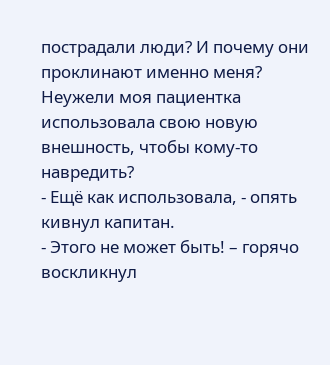пострадали люди? И почему они проклинают именно меня? Неужели моя пациентка использовала свою новую внешность, чтобы кому-то навредить?
- Ещё как использовала, - опять кивнул капитан.
- Этого не может быть! – горячо воскликнул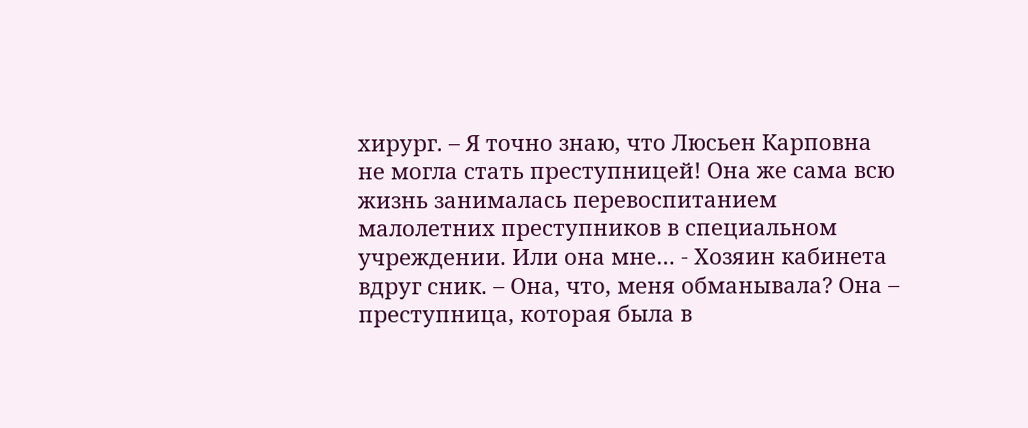хирург. – Я точно знаю, что Люсьен Карповна не могла стать преступницей! Она же сама всю жизнь занималась перевоспитанием малолетних преступников в специальном учреждении. Или она мне… - Хозяин кабинета вдруг сник. – Она, что, меня обманывала? Она – преступница, которая была в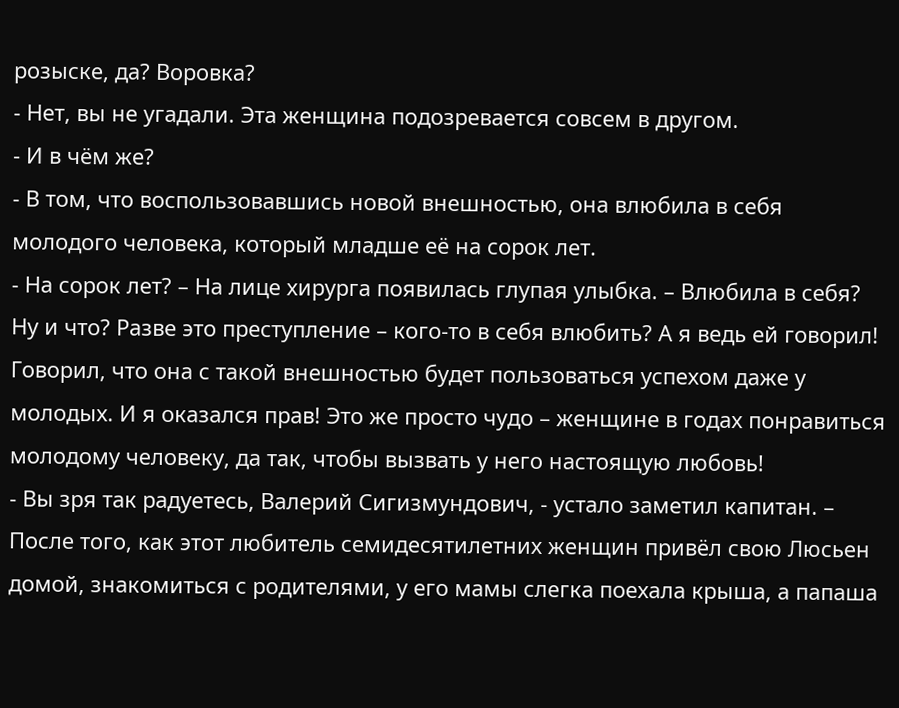розыске, да? Воровка?
- Нет, вы не угадали. Эта женщина подозревается совсем в другом.
- И в чём же?
- В том, что воспользовавшись новой внешностью, она влюбила в себя молодого человека, который младше её на сорок лет.
- На сорок лет? – На лице хирурга появилась глупая улыбка. – Влюбила в себя? Ну и что? Разве это преступление – кого-то в себя влюбить? А я ведь ей говорил! Говорил, что она с такой внешностью будет пользоваться успехом даже у молодых. И я оказался прав! Это же просто чудо – женщине в годах понравиться молодому человеку, да так, чтобы вызвать у него настоящую любовь!
- Вы зря так радуетесь, Валерий Сигизмундович, - устало заметил капитан. – После того, как этот любитель семидесятилетних женщин привёл свою Люсьен домой, знакомиться с родителями, у его мамы слегка поехала крыша, а папаша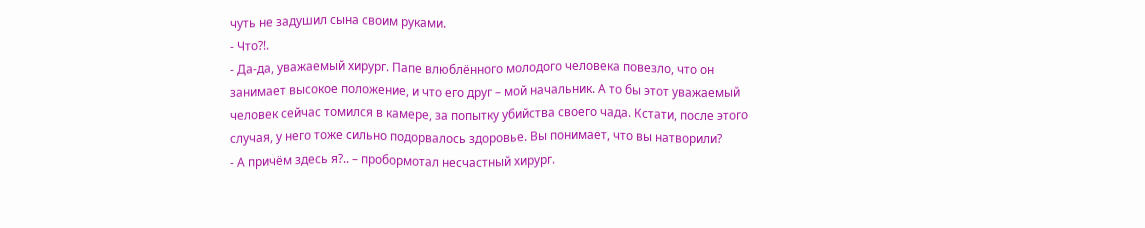чуть не задушил сына своим руками.
- Что?!.
- Да-да, уважаемый хирург. Папе влюблённого молодого человека повезло, что он занимает высокое положение, и что его друг – мой начальник. А то бы этот уважаемый человек сейчас томился в камере, за попытку убийства своего чада. Кстати, после этого случая, у него тоже сильно подорвалось здоровье. Вы понимает, что вы натворили?
- А причём здесь я?.. – пробормотал несчастный хирург.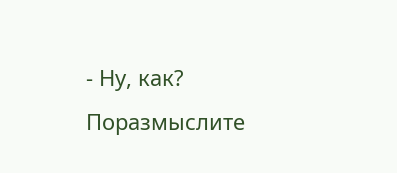- Ну, как? Поразмыслите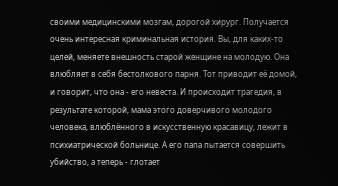своими медицинскими мозгам, дорогой хирург. Получается очень интересная криминальная история. Вы, для каких-то целей, меняете внешность старой женщине на молодую. Она влюбляет в себя бестолкового парня. Тот приводит её домой, и говорит, что она - его невеста. И происходит трагедия, в результате которой, мама этого доверчивого молодого человека, влюблённого в искусственную красавицу, лежит в психиатрической больнице. А его папа пытается совершить убийство, а теперь - глотает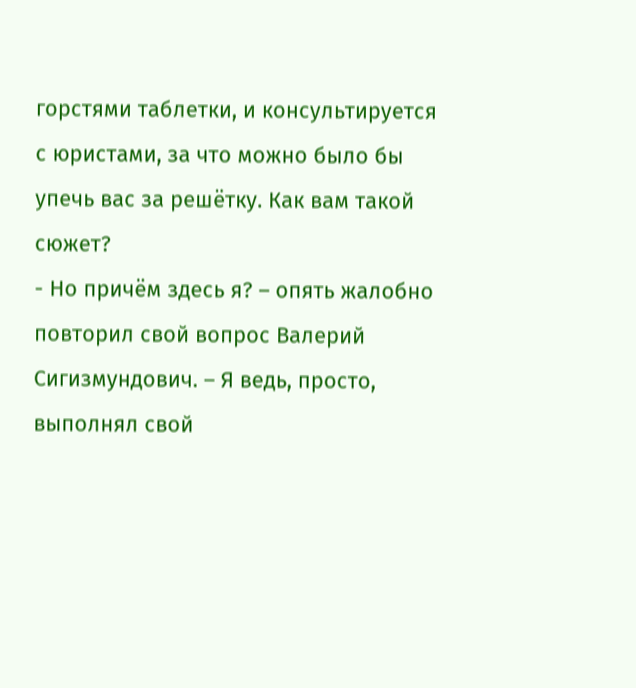горстями таблетки, и консультируется с юристами, за что можно было бы упечь вас за решётку. Как вам такой сюжет?
- Но причём здесь я? – опять жалобно повторил свой вопрос Валерий Сигизмундович. – Я ведь, просто, выполнял свой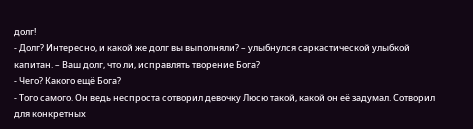долг!
- Долг? Интересно, и какой же долг вы выполняли? – улыбнулся саркастической улыбкой капитан. – Ваш долг, что ли, исправлять творение Бога?
- Чего? Какого ещё Бога?
- Того самого. Он ведь неспроста сотворил девочку Люсю такой, какой он её задумал. Сотворил для конкретных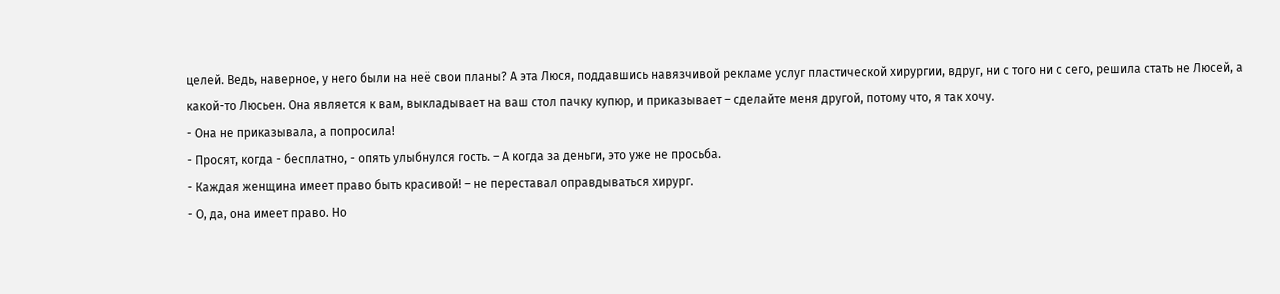целей. Ведь, наверное, у него были на неё свои планы? А эта Люся, поддавшись навязчивой рекламе услуг пластической хирургии, вдруг, ни с того ни с сего, решила стать не Люсей, а какой-то Люсьен. Она является к вам, выкладывает на ваш стол пачку купюр, и приказывает – сделайте меня другой, потому что, я так хочу.
- Она не приказывала, а попросила!
- Просят, когда - бесплатно, - опять улыбнулся гость. – А когда за деньги, это уже не просьба.
- Каждая женщина имеет право быть красивой! – не переставал оправдываться хирург.
- О, да, она имеет право. Но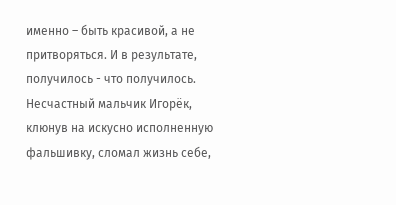именно – быть красивой, а не притворяться. И в результате, получилось - что получилось. Несчастный мальчик Игорёк, клюнув на искусно исполненную фальшивку, сломал жизнь себе,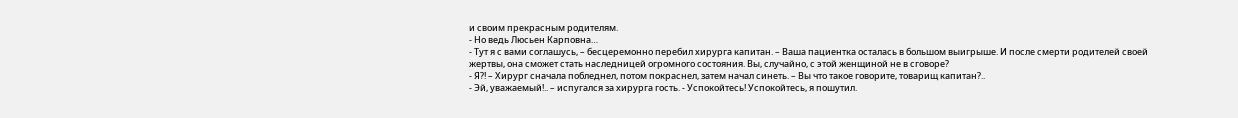и своим прекрасным родителям.
- Но ведь Люсьен Карповна…
- Тут я с вами соглашусь, – бесцеремонно перебил хирурга капитан. – Ваша пациентка осталась в большом выигрыше. И после смерти родителей своей жертвы, она сможет стать наследницей огромного состояния. Вы, случайно, с этой женщиной не в сговоре?
- Я?! – Хирург сначала побледнел, потом покраснел, затем начал синеть. – Вы что такое говорите, товарищ капитан?..
- Эй, уважаемый!.. – испугался за хирурга гость. - Успокойтесь! Успокойтесь, я пошутил.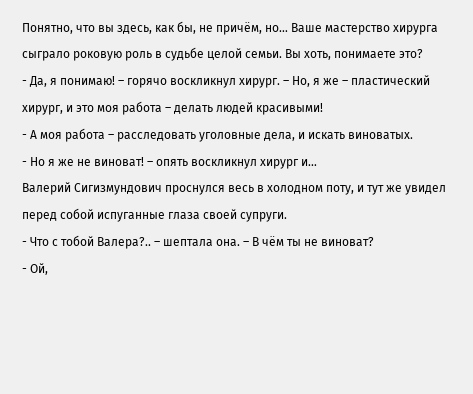Понятно, что вы здесь, как бы, не причём, но… Ваше мастерство хирурга сыграло роковую роль в судьбе целой семьи. Вы хоть, понимаете это?
- Да, я понимаю! – горячо воскликнул хирург. – Но, я же – пластический хирург, и это моя работа – делать людей красивыми!
- А моя работа – расследовать уголовные дела, и искать виноватых.
- Но я же не виноват! – опять воскликнул хирург и…
Валерий Сигизмундович проснулся весь в холодном поту, и тут же увидел перед собой испуганные глаза своей супруги.
- Что с тобой Валера?.. – шептала она. – В чём ты не виноват?
- Ой,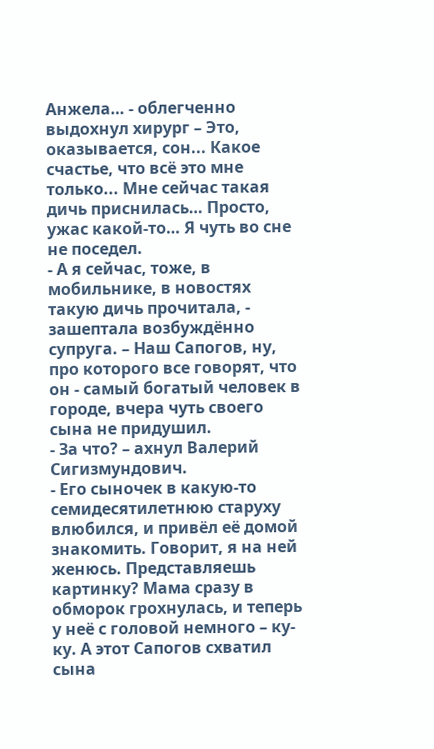Анжела… - облегченно выдохнул хирург – Это, оказывается, сон... Какое счастье, что всё это мне только... Мне сейчас такая дичь приснилась… Просто, ужас какой-то… Я чуть во сне не поседел.
- А я сейчас, тоже, в мобильнике, в новостях такую дичь прочитала, - зашептала возбуждённо супруга. – Наш Сапогов, ну, про которого все говорят, что он - самый богатый человек в городе, вчера чуть своего сына не придушил.
- За что? – ахнул Валерий Сигизмундович.
- Его сыночек в какую-то семидесятилетнюю старуху влюбился, и привёл её домой знакомить. Говорит, я на ней женюсь. Представляешь картинку? Мама сразу в обморок грохнулась, и теперь у неё с головой немного – ку-ку. А этот Сапогов схватил сына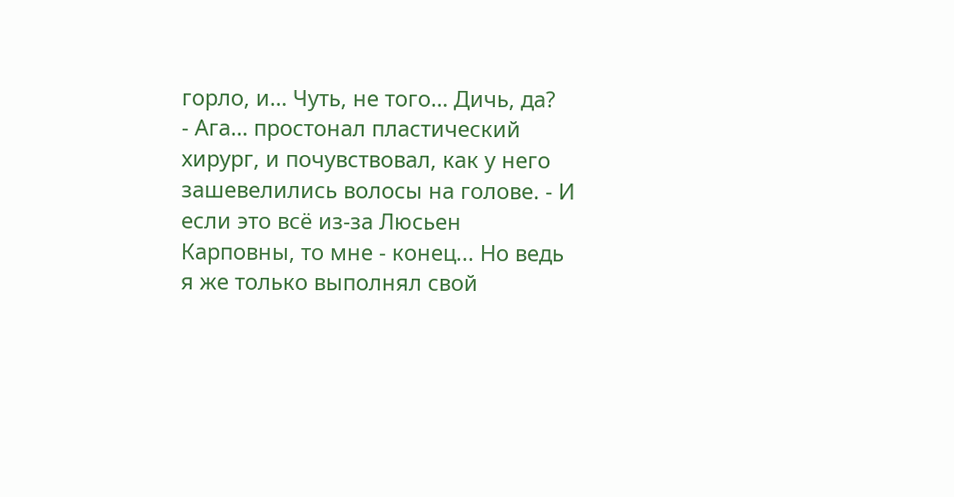горло, и… Чуть, не того… Дичь, да?
- Ага… простонал пластический хирург, и почувствовал, как у него зашевелились волосы на голове. - И если это всё из-за Люсьен Карповны, то мне - конец... Но ведь я же только выполнял свой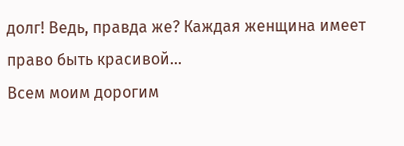долг! Ведь, правда же? Каждая женщина имеет право быть красивой...
Всем моим дорогим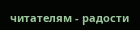читателям - радости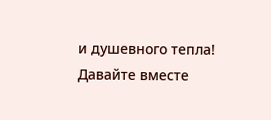и душевного тепла! Давайте вместе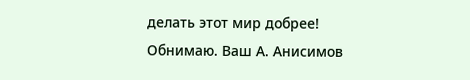делать этот мир добрее!
Обнимаю. Ваш А. Анисимов